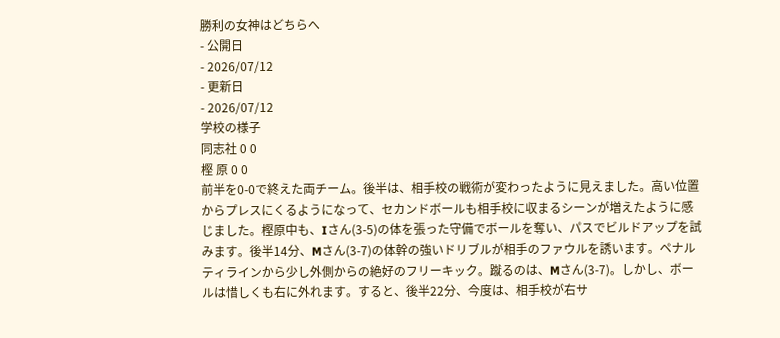勝利の女神はどちらへ
- 公開日
- 2026/07/12
- 更新日
- 2026/07/12
学校の様子
同志社 0 0
樫 原 0 0
前半を0-0で終えた両チーム。後半は、相手校の戦術が変わったように見えました。高い位置からプレスにくるようになって、セカンドボールも相手校に収まるシーンが増えたように感じました。樫原中も、Iさん(3-5)の体を張った守備でボールを奪い、パスでビルドアップを試みます。後半14分、Mさん(3-7)の体幹の強いドリブルが相手のファウルを誘います。ペナルティラインから少し外側からの絶好のフリーキック。蹴るのは、Mさん(3-7)。しかし、ボールは惜しくも右に外れます。すると、後半22分、今度は、相手校が右サ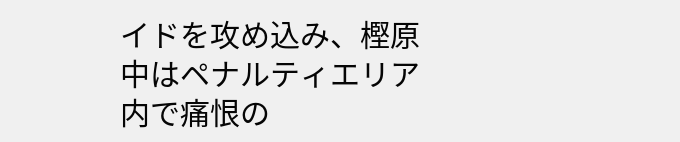イドを攻め込み、樫原中はペナルティエリア内で痛恨の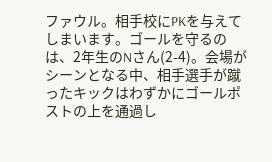ファウル。相手校にPKを与えてしまいます。ゴールを守るのは、2年生のNさん(2-4)。会場がシーンとなる中、相手選手が蹴ったキックはわずかにゴールポストの上を通過し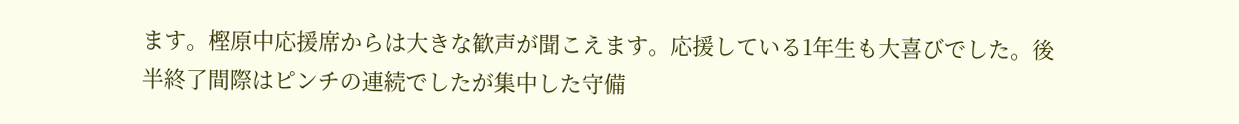ます。樫原中応援席からは大きな歓声が聞こえます。応援している1年生も大喜びでした。後半終了間際はピンチの連続でしたが集中した守備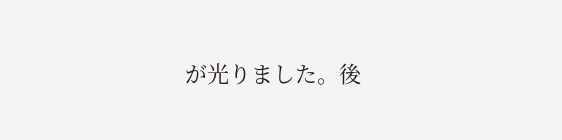が光りました。後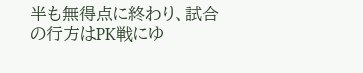半も無得点に終わり、試合の行方はPK戦にゆ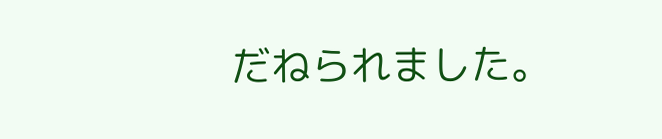だねられました。